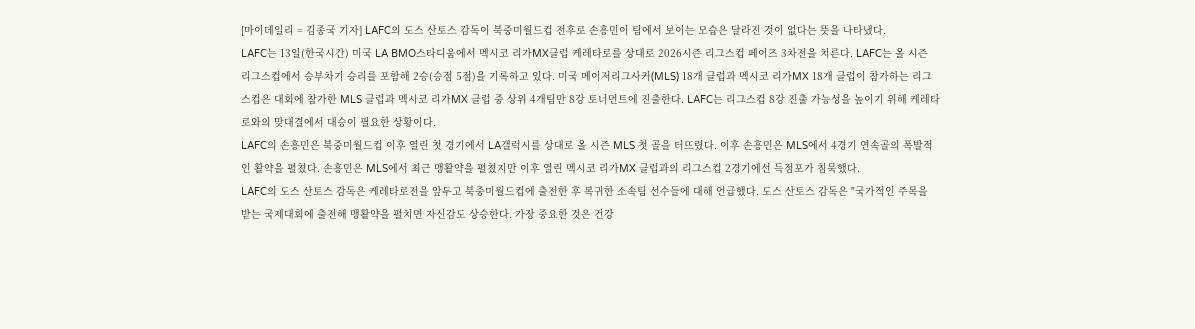[마이데일리 = 김종국 기자] LAFC의 도스 산토스 감독이 북중미월드컵 전후로 손흥민이 팀에서 보이는 모습은 달라진 것이 없다는 뜻을 나타냈다.
LAFC는 13일(한국시간) 미국 LA BMO스타디움에서 멕시코 리가MX클럽 케레타로를 상대로 2026시즌 리그스컵 페이즈 3차전을 치른다. LAFC는 올 시즌 리그스컵에서 승부차기 승리를 포함해 2승(승점 5점)을 기록하고 있다. 미국 메이저리그사커(MLS) 18개 클럽과 멕시코 리가MX 18개 클럽이 참가하는 리그스컵은 대회에 참가한 MLS 클럽과 멕시코 리가MX 클럽 중 상위 4개팀만 8강 토너먼트에 진출한다. LAFC는 리그스컵 8강 진출 가능성을 높이기 위해 케레타로와의 맞대결에서 대승이 필요한 상황이다.
LAFC의 손흥민은 북중미월드컵 이후 열린 첫 경기에서 LA갤럭시를 상대로 올 시즌 MLS 첫 골을 터뜨렸다. 이후 손흥민은 MLS에서 4경기 연속골의 폭발적인 활약을 펼쳤다. 손흥민은 MLS에서 최근 맹활약을 펼쳤지만 이후 열린 멕시코 리가MX 클럽과의 리그스컵 2경기에선 득점포가 침묵했다.
LAFC의 도스 산토스 감독은 케레타로전을 앞두고 북중미월드컵에 출전한 후 복귀한 소속팀 선수들에 대해 언급했다. 도스 산토스 감독은 "국가적인 주목을 받는 국제대회에 출전해 맹활약을 펼치면 자신감도 상승한다. 가장 중요한 것은 건강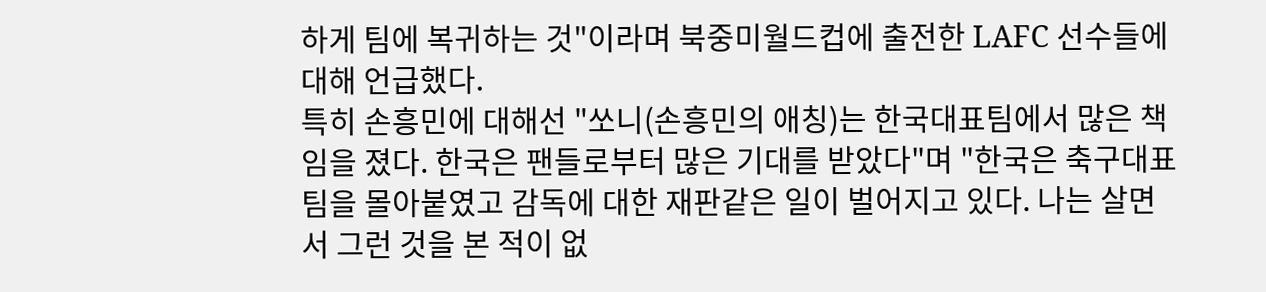하게 팀에 복귀하는 것"이라며 북중미월드컵에 출전한 LAFC 선수들에 대해 언급했다.
특히 손흥민에 대해선 "쏘니(손흥민의 애칭)는 한국대표팀에서 많은 책임을 졌다. 한국은 팬들로부터 많은 기대를 받았다"며 "한국은 축구대표팀을 몰아붙였고 감독에 대한 재판같은 일이 벌어지고 있다. 나는 살면서 그런 것을 본 적이 없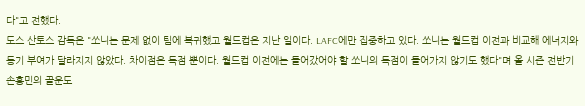다"고 전했다.
도스 산토스 감독은 "쏘니는 문제 없이 팀에 복귀했고 월드컵은 지난 일이다. LAFC에만 집중하고 있다. 쏘니는 월드컵 이전과 비교해 에너지와 동기 부여가 달라지지 않았다. 차이점은 득점 뿐이다. 월드컵 이전에는 들어갔어야 할 쏘니의 득점이 들어가지 않기도 했다"며 올 시즌 전반기 손흥민의 골운도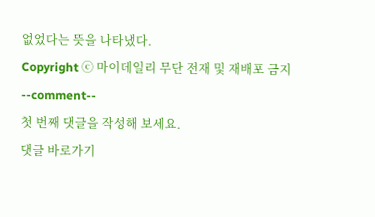없었다는 뜻을 나타냈다.
Copyright ⓒ 마이데일리 무단 전재 및 재배포 금지
--comment--
첫 번째 댓글을 작성해 보세요.
댓글 바로가기